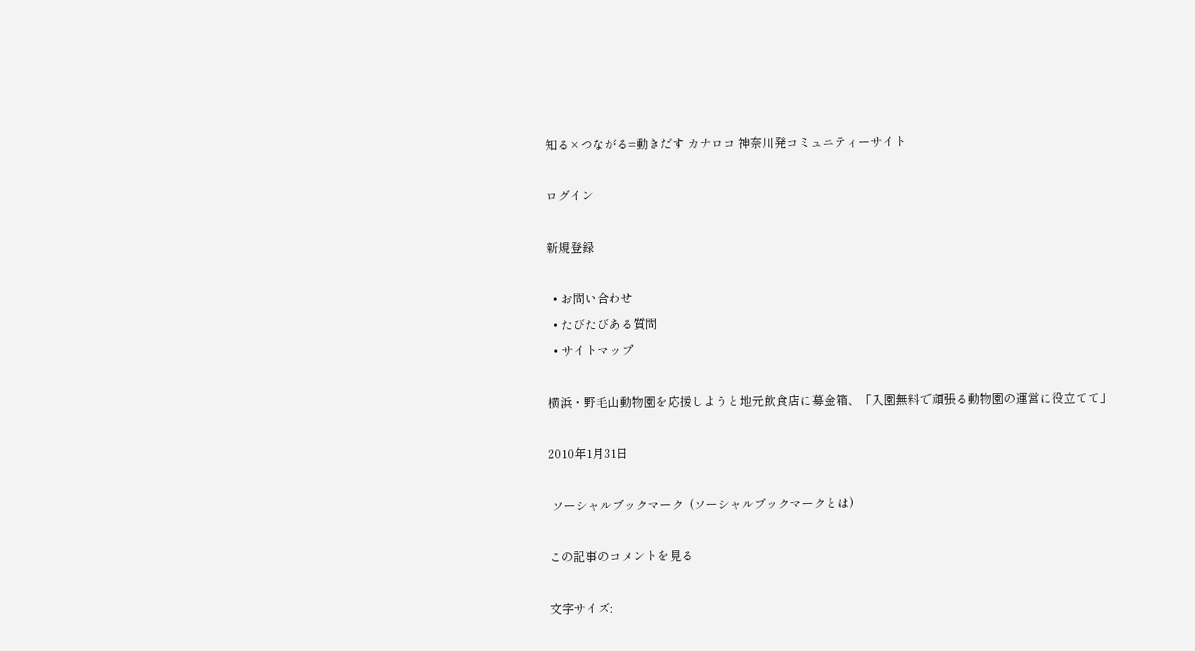知る×つながる=動きだす カナロコ 神奈川発コミュニティーサイト

ログイン

新規登録

  • お問い合わせ
  • たびたびある質問
  • サイトマップ

横浜・野毛山動物園を応援しようと地元飲食店に募金箱、「入園無料で頑張る動物園の運営に役立てて」

2010年1月31日

 ソーシャルブックマーク  (ソーシャルブックマークとは)

この記事のコメントを見る

文字サイズ: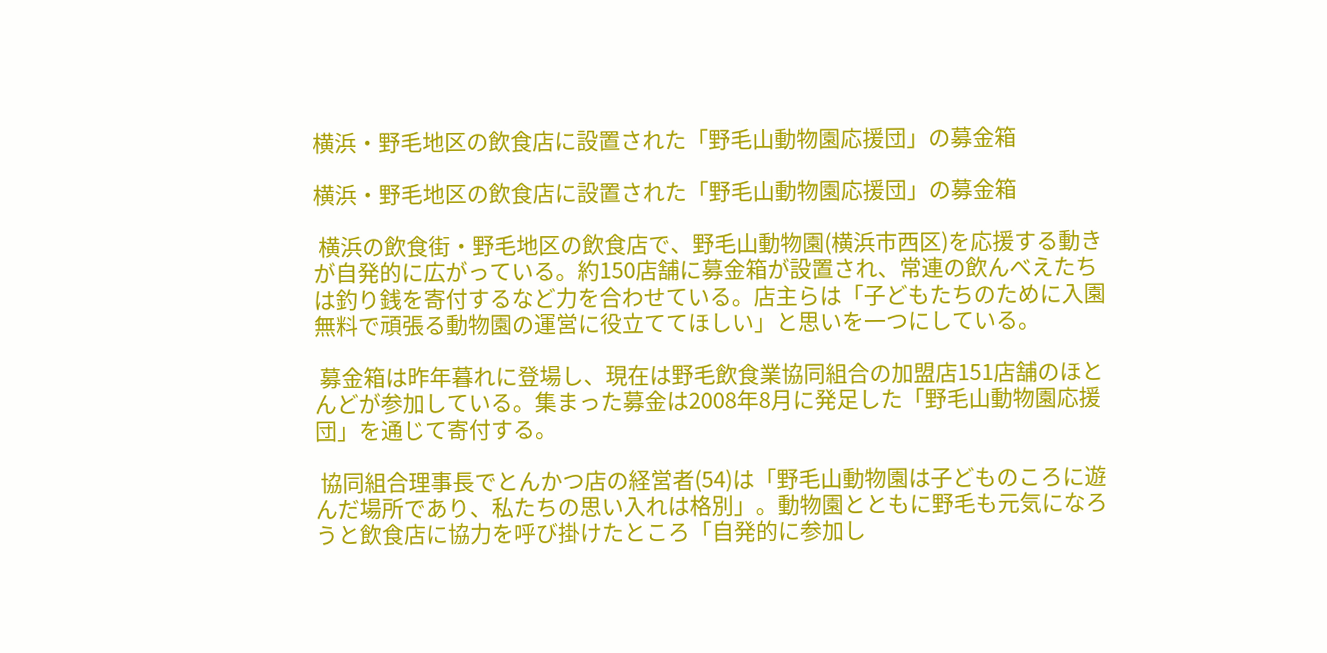横浜・野毛地区の飲食店に設置された「野毛山動物園応援団」の募金箱

横浜・野毛地区の飲食店に設置された「野毛山動物園応援団」の募金箱

 横浜の飲食街・野毛地区の飲食店で、野毛山動物園(横浜市西区)を応援する動きが自発的に広がっている。約150店舗に募金箱が設置され、常連の飲んべえたちは釣り銭を寄付するなど力を合わせている。店主らは「子どもたちのために入園無料で頑張る動物園の運営に役立ててほしい」と思いを一つにしている。

 募金箱は昨年暮れに登場し、現在は野毛飲食業協同組合の加盟店151店舗のほとんどが参加している。集まった募金は2008年8月に発足した「野毛山動物園応援団」を通じて寄付する。

 協同組合理事長でとんかつ店の経営者(54)は「野毛山動物園は子どものころに遊んだ場所であり、私たちの思い入れは格別」。動物園とともに野毛も元気になろうと飲食店に協力を呼び掛けたところ「自発的に参加し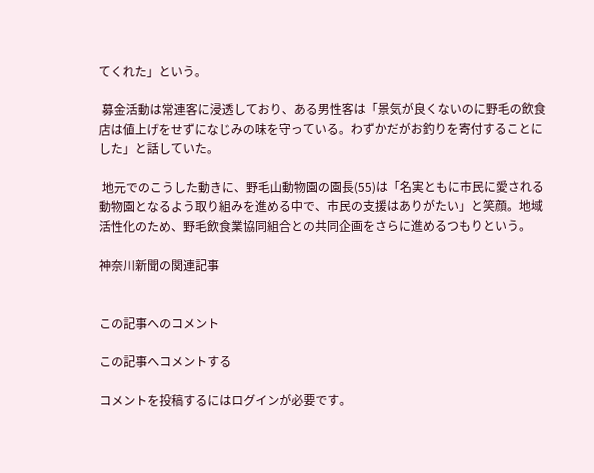てくれた」という。

 募金活動は常連客に浸透しており、ある男性客は「景気が良くないのに野毛の飲食店は値上げをせずになじみの味を守っている。わずかだがお釣りを寄付することにした」と話していた。

 地元でのこうした動きに、野毛山動物園の園長(55)は「名実ともに市民に愛される動物園となるよう取り組みを進める中で、市民の支援はありがたい」と笑顔。地域活性化のため、野毛飲食業協同組合との共同企画をさらに進めるつもりという。

神奈川新聞の関連記事


この記事へのコメント

この記事へコメントする

コメントを投稿するにはログインが必要です。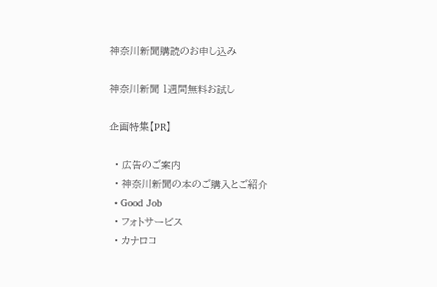神奈川新聞購読のお申し込み

神奈川新聞 1週間無料お試し

企画特集【PR】

  • 広告のご案内
  • 神奈川新聞の本のご購入とご紹介
  • Good Job
  • フォトサービス
  • カナロコ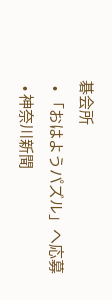碁会所
  • 「おはようパズル」へ応募
  • 神奈川新聞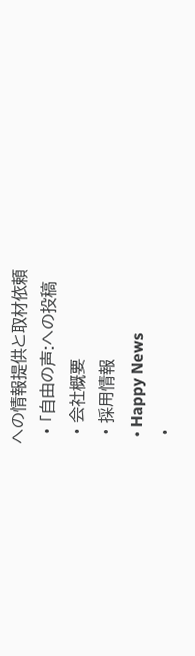への情報提供と取材依頼
  • 「自由の声:への投稿
  • 会社概要
  • 採用情報
  • Happy News
  •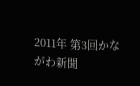2011年 第3回かながわ新聞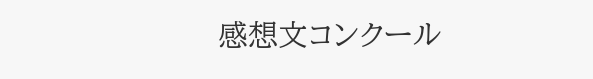感想文コンクール